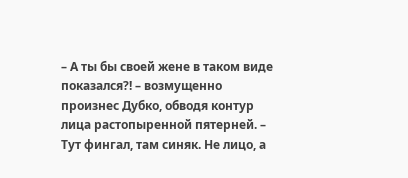– А ты бы своей жене в таком виде показался?! – возмущенно произнес Дубко, обводя контур лица растопыренной пятерней. – Тут фингал, там синяк. Не лицо, а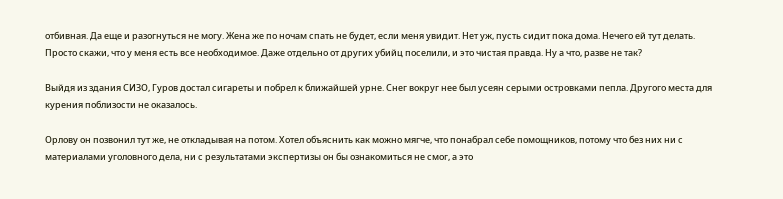отбивная. Да еще и разогнуться не могу. Жена же по ночам спать не будет, если меня увидит. Нет уж, пусть сидит пока дома. Нечего ей тут делать. Просто скажи, что у меня есть все необходимое. Даже отдельно от других убийц поселили, и это чистая правда. Ну а что, разве не так?

Выйдя из здания СИЗО, Гуров достал сигареты и побрел к ближайшей урне. Снег вокруг нее был усеян серыми островками пепла. Другого места для курения поблизости не оказалось.

Орлову он позвонил тут же, не откладывая на потом. Хотел объяснить как можно мягче, что понабрал себе помощников, потому что без них ни с материалами уголовного дела, ни с результатами экспертизы он бы ознакомиться не смог, а это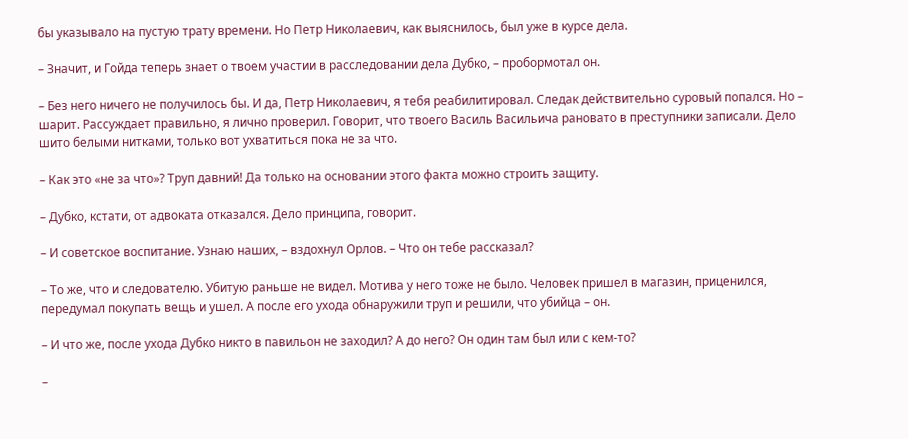бы указывало на пустую трату времени. Но Петр Николаевич, как выяснилось, был уже в курсе дела.

– Значит, и Гойда теперь знает о твоем участии в расследовании дела Дубко, – пробормотал он.

– Без него ничего не получилось бы. И да, Петр Николаевич, я тебя реабилитировал. Следак действительно суровый попался. Но – шарит. Рассуждает правильно, я лично проверил. Говорит, что твоего Василь Васильича рановато в преступники записали. Дело шито белыми нитками, только вот ухватиться пока не за что.

– Как это «не за что»? Труп давний! Да только на основании этого факта можно строить защиту.

– Дубко, кстати, от адвоката отказался. Дело принципа, говорит.

– И советское воспитание. Узнаю наших, – вздохнул Орлов. – Что он тебе рассказал?

– То же, что и следователю. Убитую раньше не видел. Мотива у него тоже не было. Человек пришел в магазин, приценился, передумал покупать вещь и ушел. А после его ухода обнаружили труп и решили, что убийца – он.

– И что же, после ухода Дубко никто в павильон не заходил? А до него? Он один там был или с кем-то?

–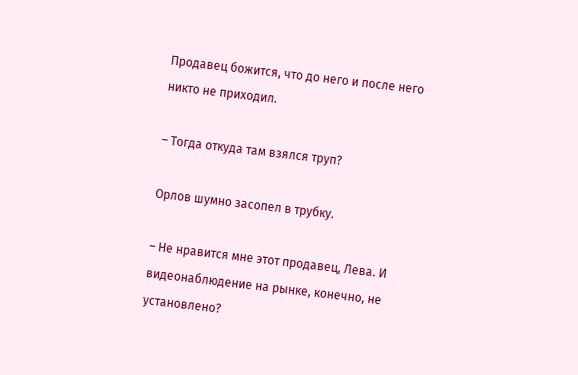Продавец божится, что до него и после него никто не приходил.

– Тогда откуда там взялся труп?

Орлов шумно засопел в трубку.

– Не нравится мне этот продавец, Лева. И видеонаблюдение на рынке, конечно, не установлено?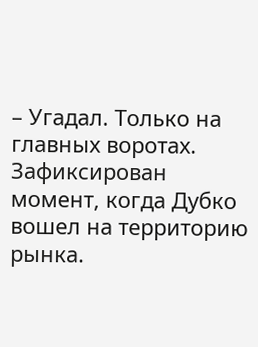– Угадал. Только на главных воротах. Зафиксирован момент, когда Дубко вошел на территорию рынка.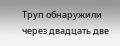Труп обнаружили через двадцать две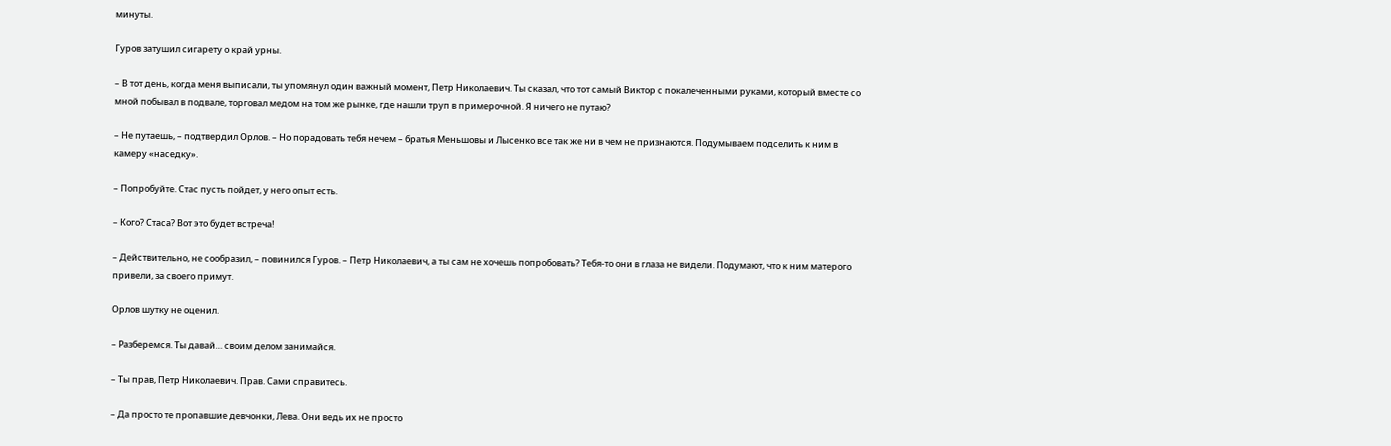минуты.

Гуров затушил сигарету о край урны.

– В тот день, когда меня выписали, ты упомянул один важный момент, Петр Николаевич. Ты сказал, что тот самый Виктор с покалеченными руками, который вместе со мной побывал в подвале, торговал медом на том же рынке, где нашли труп в примерочной. Я ничего не путаю?

– Не путаешь, – подтвердил Орлов. – Но порадовать тебя нечем – братья Меньшовы и Лысенко все так же ни в чем не признаются. Подумываем подселить к ним в камеру «наседку».

– Попробуйте. Стас пусть пойдет, у него опыт есть.

– Кого? Стаса? Вот это будет встреча!

– Действительно, не сообразил, – повинился Гуров. – Петр Николаевич, а ты сам не хочешь попробовать? Тебя-то они в глаза не видели. Подумают, что к ним матерого привели, за своего примут.

Орлов шутку не оценил.

– Разберемся. Ты давай… своим делом занимайся.

– Ты прав, Петр Николаевич. Прав. Сами справитесь.

– Да просто те пропавшие девчонки, Лева. Они ведь их не просто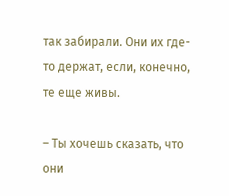так забирали. Они их где-то держат, если, конечно, те еще живы.

– Ты хочешь сказать, что они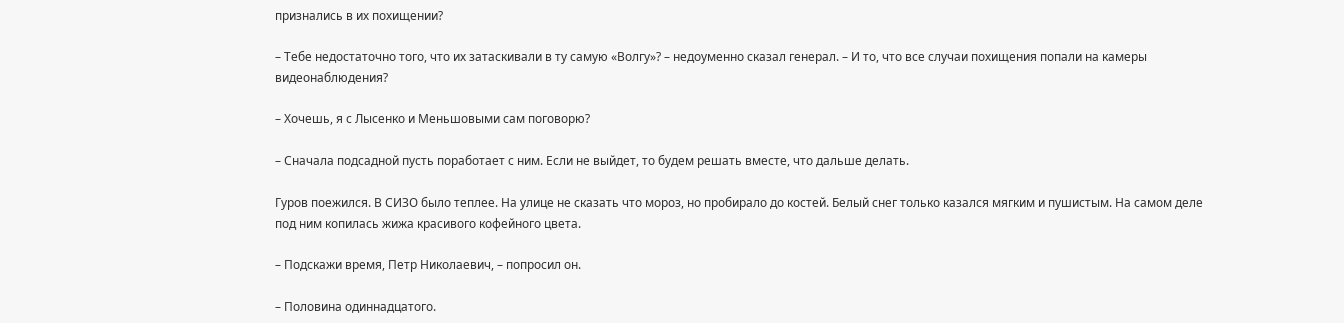признались в их похищении?

– Тебе недостаточно того, что их затаскивали в ту самую «Волгу»? – недоуменно сказал генерал. – И то, что все случаи похищения попали на камеры видеонаблюдения?

– Хочешь, я с Лысенко и Меньшовыми сам поговорю?

– Сначала подсадной пусть поработает с ним. Если не выйдет, то будем решать вместе, что дальше делать.

Гуров поежился. В СИЗО было теплее. На улице не сказать что мороз, но пробирало до костей. Белый снег только казался мягким и пушистым. На самом деле под ним копилась жижа красивого кофейного цвета.

– Подскажи время, Петр Николаевич, – попросил он.

– Половина одиннадцатого.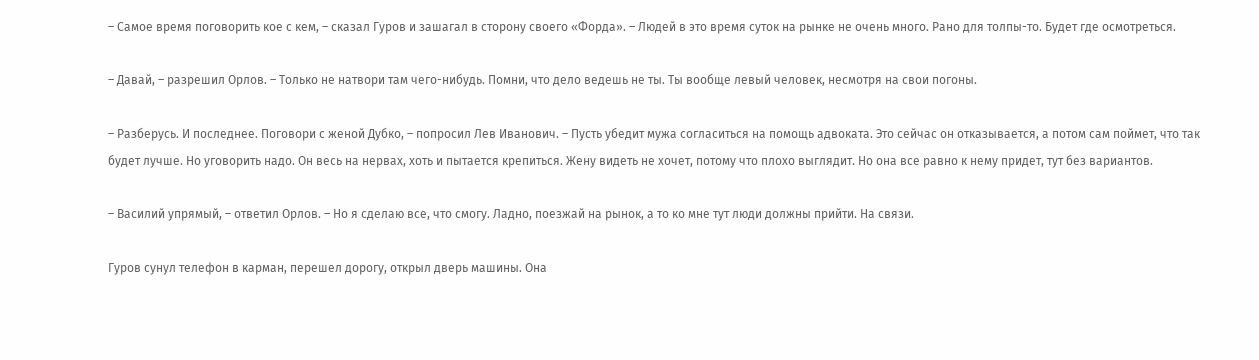– Самое время поговорить кое с кем, – сказал Гуров и зашагал в сторону своего «Форда». – Людей в это время суток на рынке не очень много. Рано для толпы-то. Будет где осмотреться.

– Давай, – разрешил Орлов. – Только не натвори там чего-нибудь. Помни, что дело ведешь не ты. Ты вообще левый человек, несмотря на свои погоны.

– Разберусь. И последнее. Поговори с женой Дубко, – попросил Лев Иванович. – Пусть убедит мужа согласиться на помощь адвоката. Это сейчас он отказывается, а потом сам поймет, что так будет лучше. Но уговорить надо. Он весь на нервах, хоть и пытается крепиться. Жену видеть не хочет, потому что плохо выглядит. Но она все равно к нему придет, тут без вариантов.

– Василий упрямый, – ответил Орлов. – Но я сделаю все, что смогу. Ладно, поезжай на рынок, а то ко мне тут люди должны прийти. На связи.

Гуров сунул телефон в карман, перешел дорогу, открыл дверь машины. Она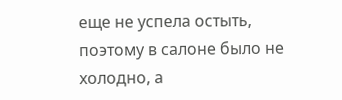еще не успела остыть, поэтому в салоне было не холодно, а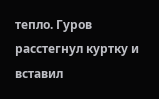тепло. Гуров расстегнул куртку и вставил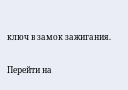ключ в замок зажигания.

Перейти на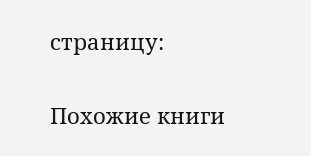страницу:

Похожие книги